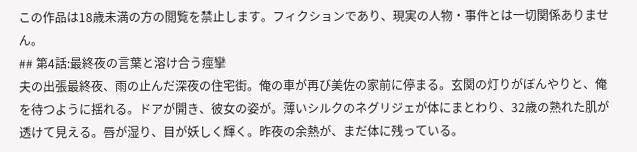この作品は18歳未満の方の閲覧を禁止します。フィクションであり、現実の人物・事件とは一切関係ありません。
## 第4話:最終夜の言葉と溶け合う痙攣
夫の出張最終夜、雨の止んだ深夜の住宅街。俺の車が再び美佐の家前に停まる。玄関の灯りがぼんやりと、俺を待つように揺れる。ドアが開き、彼女の姿が。薄いシルクのネグリジェが体にまとわり、32歳の熟れた肌が透けて見える。唇が湿り、目が妖しく輝く。昨夜の余熱が、まだ体に残っている。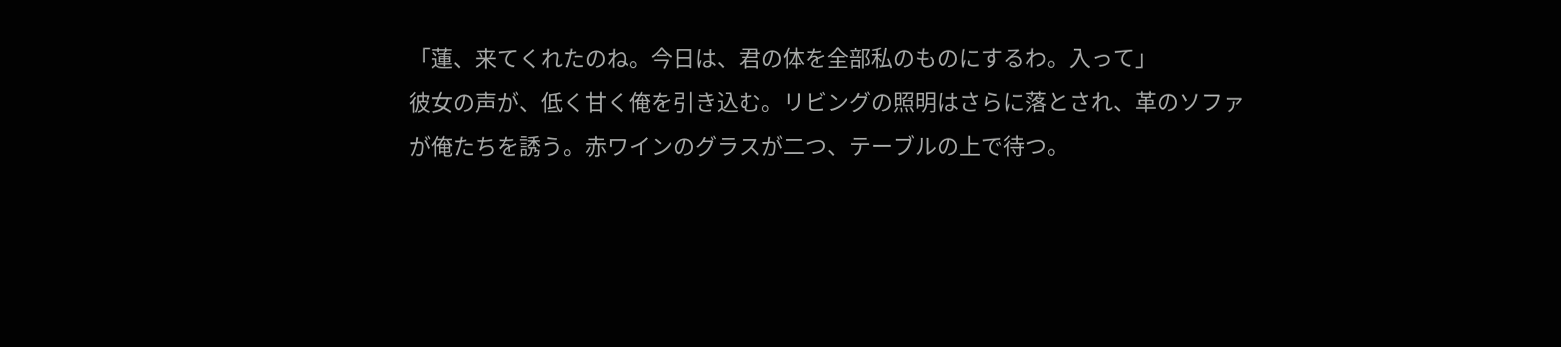「蓮、来てくれたのね。今日は、君の体を全部私のものにするわ。入って」
彼女の声が、低く甘く俺を引き込む。リビングの照明はさらに落とされ、革のソファが俺たちを誘う。赤ワインのグラスが二つ、テーブルの上で待つ。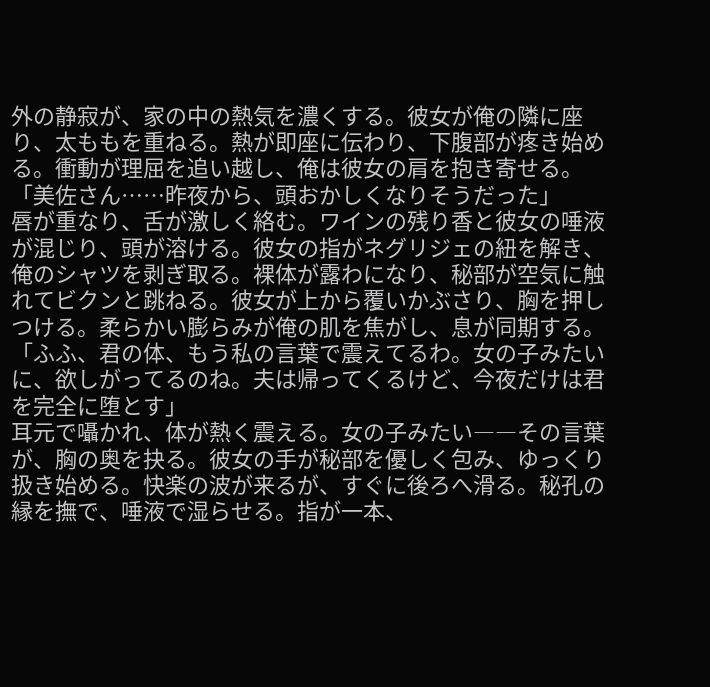外の静寂が、家の中の熱気を濃くする。彼女が俺の隣に座り、太ももを重ねる。熱が即座に伝わり、下腹部が疼き始める。衝動が理屈を追い越し、俺は彼女の肩を抱き寄せる。
「美佐さん……昨夜から、頭おかしくなりそうだった」
唇が重なり、舌が激しく絡む。ワインの残り香と彼女の唾液が混じり、頭が溶ける。彼女の指がネグリジェの紐を解き、俺のシャツを剥ぎ取る。裸体が露わになり、秘部が空気に触れてビクンと跳ねる。彼女が上から覆いかぶさり、胸を押しつける。柔らかい膨らみが俺の肌を焦がし、息が同期する。
「ふふ、君の体、もう私の言葉で震えてるわ。女の子みたいに、欲しがってるのね。夫は帰ってくるけど、今夜だけは君を完全に堕とす」
耳元で囁かれ、体が熱く震える。女の子みたい――その言葉が、胸の奥を抉る。彼女の手が秘部を優しく包み、ゆっくり扱き始める。快楽の波が来るが、すぐに後ろへ滑る。秘孔の縁を撫で、唾液で湿らせる。指が一本、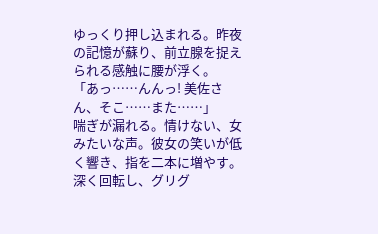ゆっくり押し込まれる。昨夜の記憶が蘇り、前立腺を捉えられる感触に腰が浮く。
「あっ……んんっ! 美佐さん、そこ……また……」
喘ぎが漏れる。情けない、女みたいな声。彼女の笑いが低く響き、指を二本に増やす。深く回転し、グリグ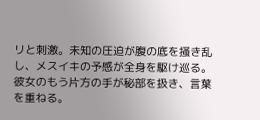リと刺激。未知の圧迫が腹の底を掻き乱し、メスイキの予感が全身を駆け巡る。彼女のもう片方の手が秘部を扱き、言葉を重ねる。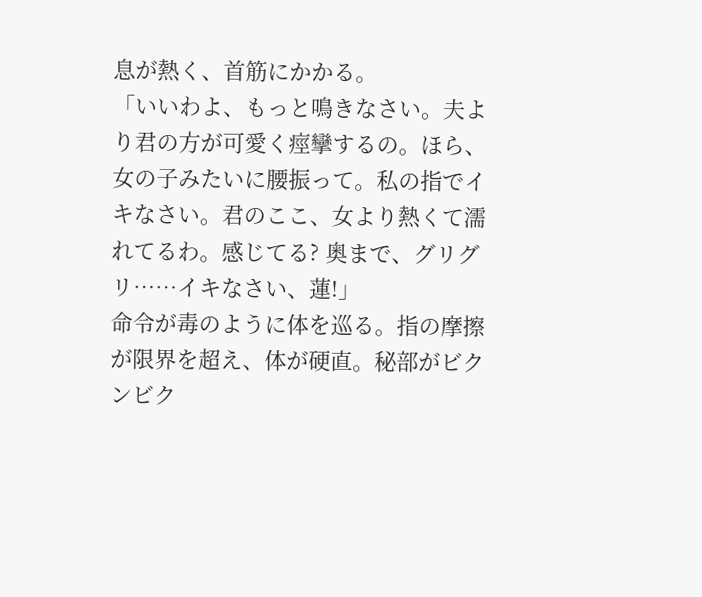息が熱く、首筋にかかる。
「いいわよ、もっと鳴きなさい。夫より君の方が可愛く痙攣するの。ほら、女の子みたいに腰振って。私の指でイキなさい。君のここ、女より熱くて濡れてるわ。感じてる? 奥まで、グリグリ……イキなさい、蓮!」
命令が毒のように体を巡る。指の摩擦が限界を超え、体が硬直。秘部がビクンビク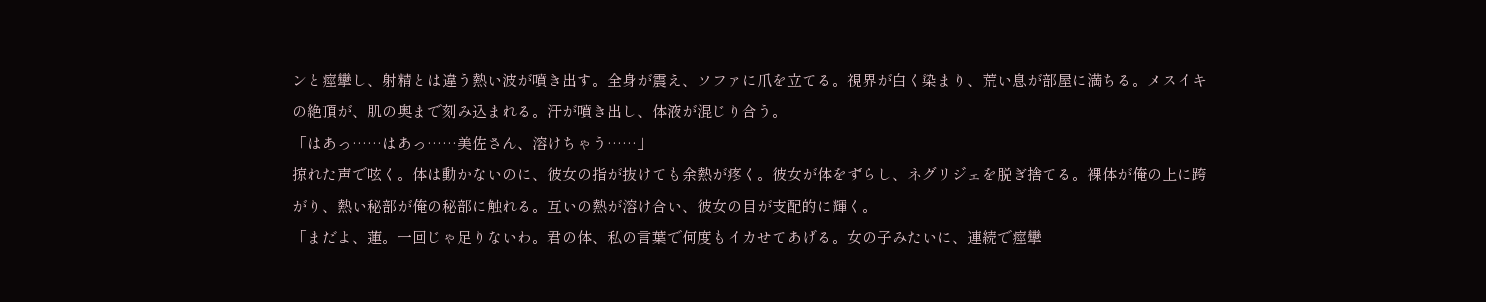ンと痙攣し、射精とは違う熱い波が噴き出す。全身が震え、ソファに爪を立てる。視界が白く染まり、荒い息が部屋に満ちる。メスイキの絶頂が、肌の奥まで刻み込まれる。汗が噴き出し、体液が混じり合う。
「はあっ……はあっ……美佐さん、溶けちゃう……」
掠れた声で呟く。体は動かないのに、彼女の指が抜けても余熱が疼く。彼女が体をずらし、ネグリジェを脱ぎ捨てる。裸体が俺の上に跨がり、熱い秘部が俺の秘部に触れる。互いの熱が溶け合い、彼女の目が支配的に輝く。
「まだよ、蓮。一回じゃ足りないわ。君の体、私の言葉で何度もイカせてあげる。女の子みたいに、連続で痙攣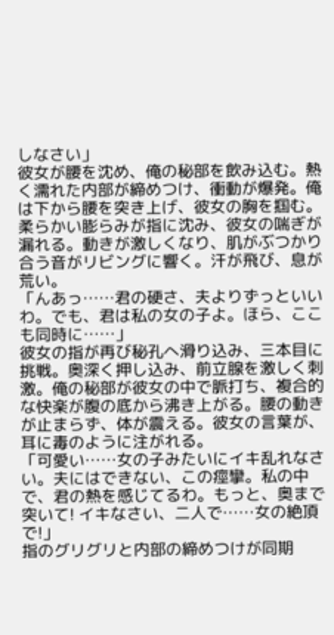しなさい」
彼女が腰を沈め、俺の秘部を飲み込む。熱く濡れた内部が締めつけ、衝動が爆発。俺は下から腰を突き上げ、彼女の胸を掴む。柔らかい膨らみが指に沈み、彼女の喘ぎが漏れる。動きが激しくなり、肌がぶつかり合う音がリビングに響く。汗が飛び、息が荒い。
「んあっ……君の硬さ、夫よりずっといいわ。でも、君は私の女の子よ。ほら、ここも同時に……」
彼女の指が再び秘孔へ滑り込み、三本目に挑戦。奥深く押し込み、前立腺を激しく刺激。俺の秘部が彼女の中で脈打ち、複合的な快楽が腹の底から沸き上がる。腰の動きが止まらず、体が震える。彼女の言葉が、耳に毒のように注がれる。
「可愛い……女の子みたいにイキ乱れなさい。夫にはできない、この痙攣。私の中で、君の熱を感じてるわ。もっと、奥まで突いて! イキなさい、二人で……女の絶頂で!」
指のグリグリと内部の締めつけが同期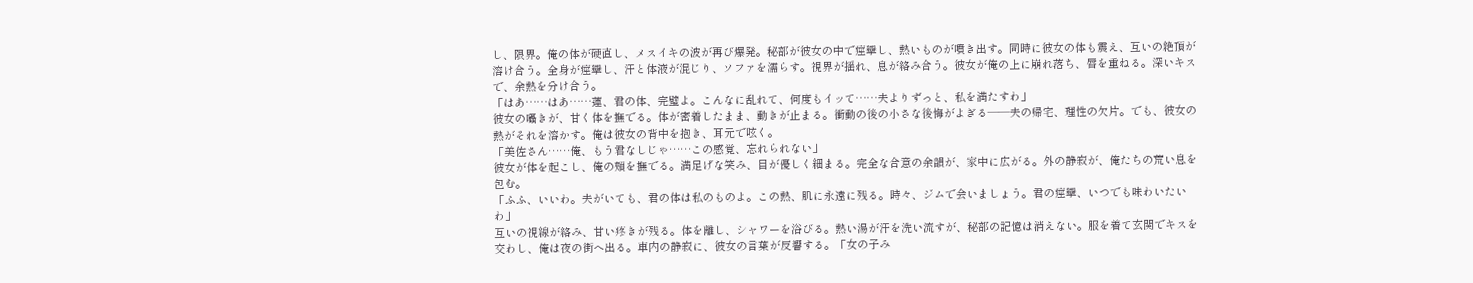し、限界。俺の体が硬直し、メスイキの波が再び爆発。秘部が彼女の中で痙攣し、熱いものが噴き出す。同時に彼女の体も震え、互いの絶頂が溶け合う。全身が痙攣し、汗と体液が混じり、ソファを濡らす。視界が揺れ、息が絡み合う。彼女が俺の上に崩れ落ち、唇を重ねる。深いキスで、余熱を分け合う。
「はあ……はあ……蓮、君の体、完璧よ。こんなに乱れて、何度もイッて……夫よりずっと、私を満たすわ」
彼女の囁きが、甘く体を撫でる。体が密着したまま、動きが止まる。衝動の後の小さな後悔がよぎる――夫の帰宅、理性の欠片。でも、彼女の熱がそれを溶かす。俺は彼女の背中を抱き、耳元で呟く。
「美佐さん……俺、もう君なしじゃ……この感覚、忘れられない」
彼女が体を起こし、俺の頰を撫でる。満足げな笑み、目が優しく細まる。完全な合意の余韻が、家中に広がる。外の静寂が、俺たちの荒い息を包む。
「ふふ、いいわ。夫がいても、君の体は私のものよ。この熱、肌に永遠に残る。時々、ジムで会いましょう。君の痙攣、いつでも味わいたいわ」
互いの視線が絡み、甘い疼きが残る。体を離し、シャワーを浴びる。熱い湯が汗を洗い流すが、秘部の記憶は消えない。服を着て玄関でキスを交わし、俺は夜の街へ出る。車内の静寂に、彼女の言葉が反響する。「女の子み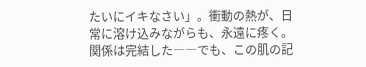たいにイキなさい」。衝動の熱が、日常に溶け込みながらも、永遠に疼く。関係は完結した――でも、この肌の記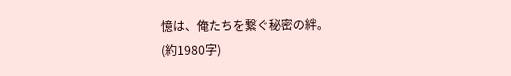憶は、俺たちを繋ぐ秘密の絆。
(約1980字)